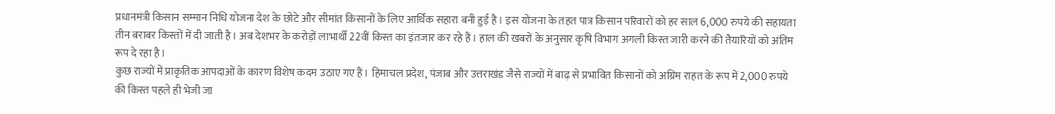प्रधानमंत्री किसान सम्मान निधि योजना देश के छोटे और सीमांत किसानों के लिए आर्थिक सहारा बनी हुई है। इस योजना के तहत पात्र किसान परिवारों को हर साल 6,000 रुपये की सहायता तीन बराबर किस्तों में दी जाती है। अब देशभर के करोड़ों लाभार्थी 22वीं किस्त का इंतजार कर रहे हैं। हाल की खबरों के अनुसार कृषि विभाग अगली किस्त जारी करने की तैयारियों को अंतिम रूप दे रहा है।
कुछ राज्यों में प्राकृतिक आपदाओं के कारण विशेष कदम उठाए गए हैं। हिमाचल प्रदेश, पंजाब और उत्तराखंड जैसे राज्यों में बाढ़ से प्रभावित किसानों को अग्रिम राहत के रूप में 2,000 रुपये की किस्त पहले ही भेजी जा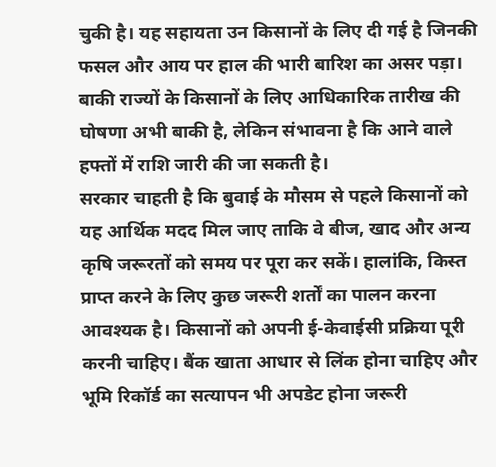चुकी है। यह सहायता उन किसानों के लिए दी गई है जिनकी फसल और आय पर हाल की भारी बारिश का असर पड़ा। बाकी राज्यों के किसानों के लिए आधिकारिक तारीख की घोषणा अभी बाकी है, लेकिन संभावना है कि आने वाले हफ्तों में राशि जारी की जा सकती है।
सरकार चाहती है कि बुवाई के मौसम से पहले किसानों को यह आर्थिक मदद मिल जाए ताकि वे बीज, खाद और अन्य कृषि जरूरतों को समय पर पूरा कर सकें। हालांकि, किस्त प्राप्त करने के लिए कुछ जरूरी शर्तों का पालन करना आवश्यक है। किसानों को अपनी ई-केवाईसी प्रक्रिया पूरी करनी चाहिए। बैंक खाता आधार से लिंक होना चाहिए और भूमि रिकॉर्ड का सत्यापन भी अपडेट होना जरूरी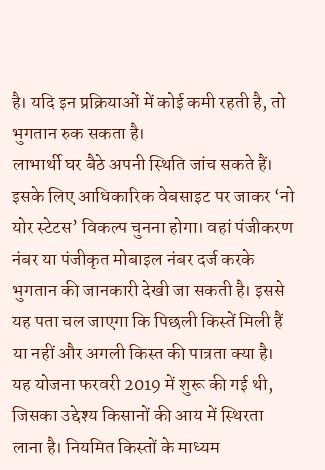है। यदि इन प्रक्रियाओं में कोई कमी रहती है, तो भुगतान रुक सकता है।
लाभार्थी घर बैठे अपनी स्थिति जांच सकते हैं। इसके लिए आधिकारिक वेबसाइट पर जाकर ‘नो योर स्टेटस’ विकल्प चुनना होगा। वहां पंजीकरण नंबर या पंजीकृत मोबाइल नंबर दर्ज करके भुगतान की जानकारी देखी जा सकती है। इससे यह पता चल जाएगा कि पिछली किस्तें मिली हैं या नहीं और अगली किस्त की पात्रता क्या है।
यह योजना फरवरी 2019 में शुरू की गई थी, जिसका उद्देश्य किसानों की आय में स्थिरता लाना है। नियमित किस्तों के माध्यम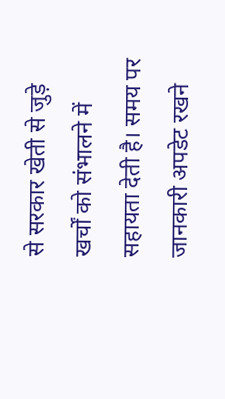से सरकार खेती से जुड़े खर्चों को संभालने में सहायता देती है। समय पर जानकारी अपडेट रखने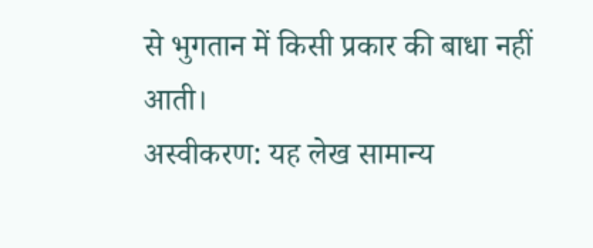से भुगतान में किसी प्रकार की बाधा नहीं आती।
अस्वीकरण: यह लेख सामान्य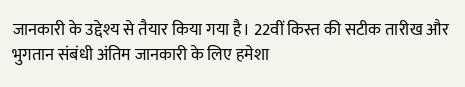जानकारी के उद्देश्य से तैयार किया गया है। 22वीं किस्त की सटीक तारीख और भुगतान संबंधी अंतिम जानकारी के लिए हमेशा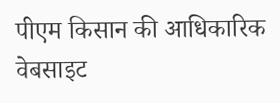पीएम किसान की आधिकारिक वेबसाइट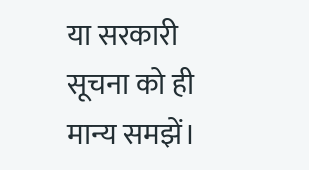या सरकारी सूचना को ही मान्य समझें।